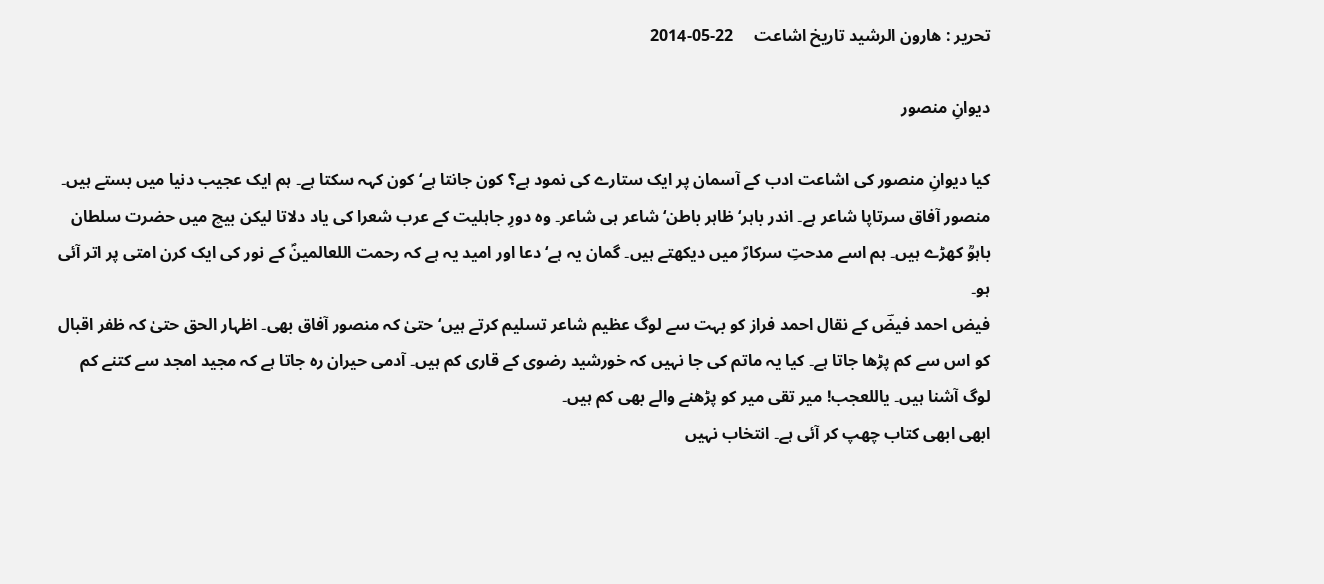تحریر : ھارون الرشید تاریخ اشاعت     22-05-2014

دیوانِ منصور

کیا دیوانِ منصور کی اشاعت ادب کے آسمان پر ایک ستارے کی نمود ہے؟ کون جانتا ہے‘ کون کہہ سکتا ہے۔ ہم ایک عجیب دنیا میں بستے ہیں۔
منصور آفاق سرتاپا شاعر ہے۔ اندر باہر‘ ظاہر باطن‘ شاعر ہی شاعر۔ وہ دورِ جاہلیت کے عرب شعرا کی یاد دلاتا لیکن بیچ میں حضرت سلطان باہوؒ کھڑے ہیں۔ ہم اسے مدحتِ سرکارؐ میں دیکھتے ہیں۔ گمان یہ ہے‘ دعا اور امید یہ ہے کہ رحمت اللعالمینؐ کے نور کی ایک کرن امتی پر اتر آئی ہو۔
فیض احمد فیضؔ کے نقال احمد فراز کو بہت سے لوگ عظیم شاعر تسلیم کرتے ہیں‘ حتیٰ کہ منصور آفاق بھی۔ اظہار الحق حتیٰ کہ ظفر اقبال کو اس سے کم پڑھا جاتا ہے۔ کیا یہ ماتم کی جا نہیں کہ خورشید رضوی کے قاری کم ہیں۔ آدمی حیران رہ جاتا ہے کہ مجید امجد سے کتنے کم لوگ آشنا ہیں۔ یاللعجب! میر تقی میر کو پڑھنے والے بھی کم ہیں۔
ابھی ابھی کتاب چھپ کر آئی ہے۔ انتخاب نہیں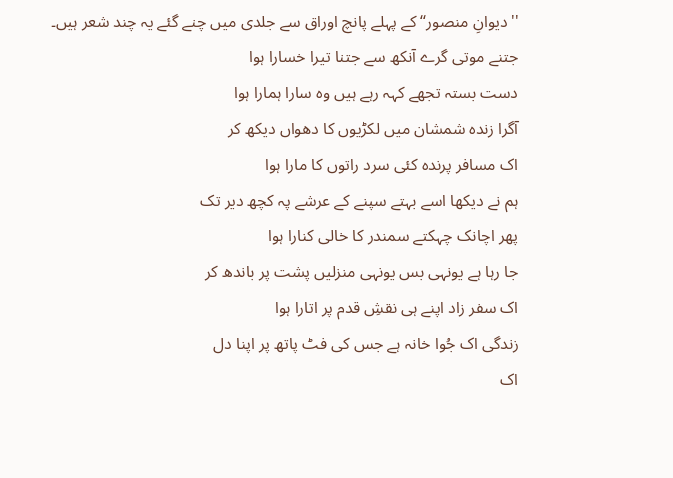''دیوانِ منصور‘‘ کے پہلے پانچ اوراق سے جلدی میں چنے گئے یہ چند شعر ہیں۔
جتنے موتی گرے آنکھ سے جتنا تیرا خسارا ہوا
دست بستہ تجھے کہہ رہے ہیں وہ سارا ہمارا ہوا
آگرا زندہ شمشان میں لکڑیوں کا دھواں دیکھ کر
اک مسافر پرندہ کئی سرد راتوں کا مارا ہوا
ہم نے دیکھا اسے بہتے سپنے کے عرشے پہ کچھ دیر تک
پھر اچانک چہکتے سمندر کا خالی کنارا ہوا
جا رہا ہے یونہی بس یونہی منزلیں پشت پر باندھ کر
اک سفر زاد اپنے ہی نقشِ قدم پر اتارا ہوا
زندگی اک جُوا خانہ ہے جس کی فٹ پاتھ پر اپنا دل
اک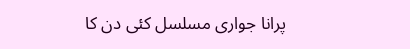پرانا جواری مسلسل کئی دن کا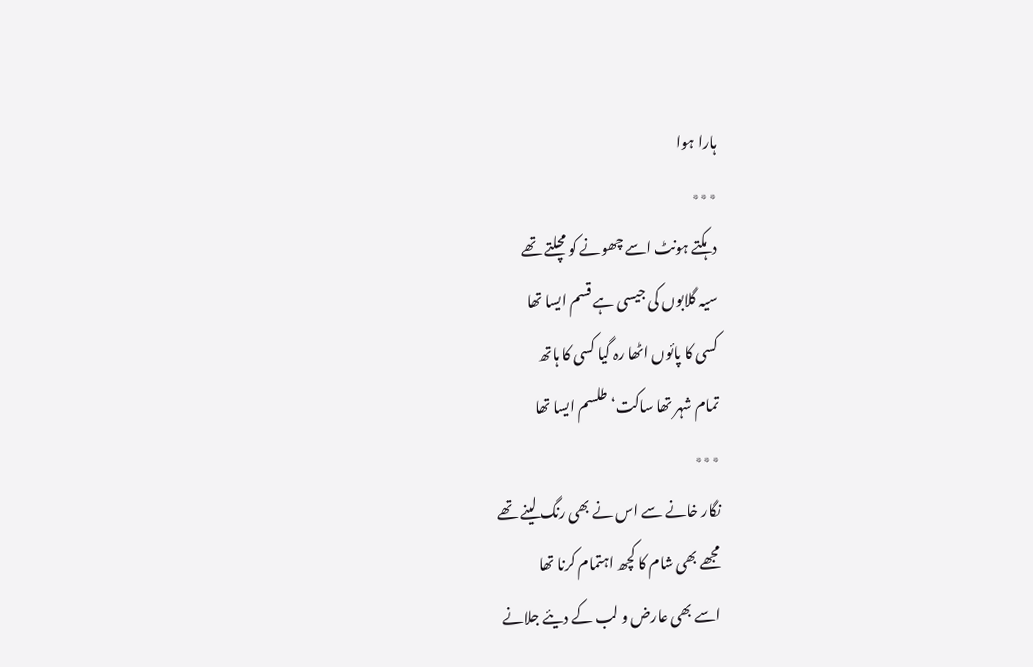ہارا ہوا
٭٭٭
دہکتے ہونٹ اسے چھونے کو مچلتے تھے
سیہ گلابوں کی جیسی ہے قسم ایسا تھا
کسی کا پائوں اٹھا رہ گیا کسی کا ہاتھ
تمام شہر تھا ساکت‘ طلسم ایسا تھا
٭٭٭
نگار خانے سے اس نے بھی رنگ لینے تھے
مجھے بھی شام کا کچھ اہتمام کرنا تھا
اسے بھی عارض و لب کے دیئے جلانے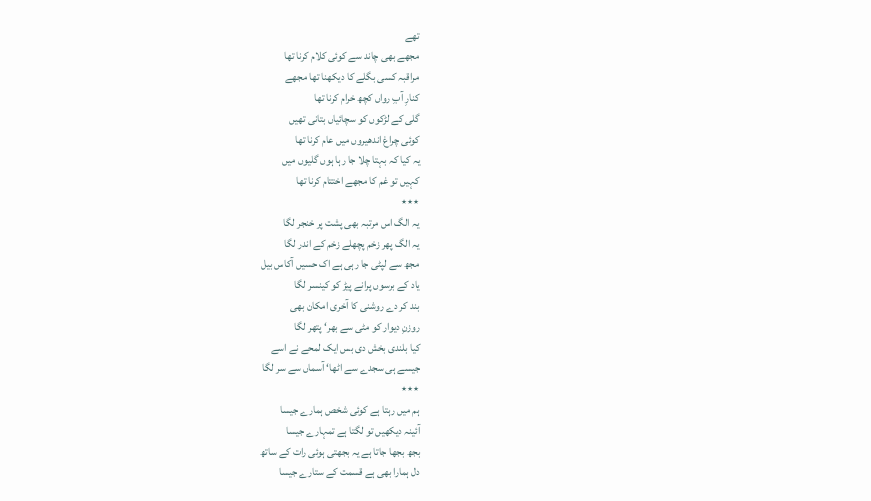تھے
مجھے بھی چاند سے کوئی کلام کرنا تھا
مراقبہ کسی بگلے کا دیکھنا تھا مجھے
کنارِ آبِ رواں کچھ خرام کرنا تھا
گلی کے لڑکوں کو سچائیاں بتانی تھیں
کوئی چراغ اندھیروں میں عام کرنا تھا
یہ کیا کہ بہتا چلا جا رہا ہوں گلیوں میں
کہیں تو غم کا مجھے اختتام کرنا تھا
٭٭٭
یہ الگ اس مرتبہ بھی پشت پر خنجر لگا
یہ الگ پھر زخم پچھلے زخم کے اندر لگا
مجھ سے لپٹی جا رہی ہے اک حسیں آکاس بیل
یاد کے برسوں پرانے پیڑ کو کینسر لگا
بند کر دے روشنی کا آخری امکان بھی
روزنِ دیوار کو مٹی سے بھر‘ پتھر لگا
کیا بلندی بخش دی بس ایک لمحے نے اسے
جیسے ہی سجدے سے اٹھا‘ آسماں سے سر لگا
٭٭٭
ہم میں رہتا ہے کوئی شخص ہمارے جیسا
آئینہ دیکھیں تو لگتا ہے تمہارے جیسا
بجھ بجھا جاتا ہے یہ بجھتی ہوئی رات کے ساتھ
دل ہمارا بھی ہے قسمت کے ستارے جیسا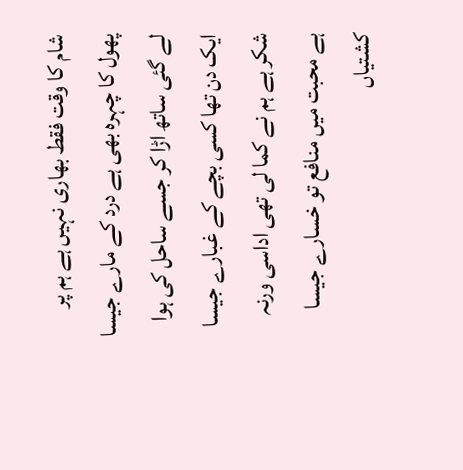شام کا وقت فقط بھاری نہیں ہے ہم پر
پھول کا چہرہ بھی ہے درد کے مارے جیسا
لے گئی ساتھ اڑا کر جسے ساحل کی ہوا
ایک دن تھا کسی بچے کے غبارے جیسا
شکر ہے ہم نے کما لی تھی اداسی ورنہ
ہے محبت میں منافع تو خسارے جیسا
کشتیاں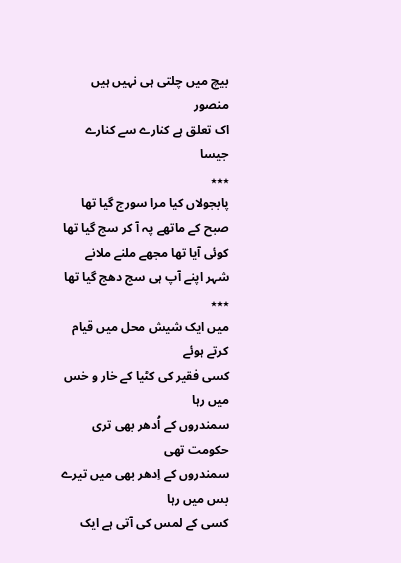بیچ میں چلتی ہی نہیں ہیں منصور
اک تعلق ہے کنارے سے کنارے جیسا
٭٭٭
پابجولاں کیا مرا سورج گیا تھا
صبح کے ماتھے پہ آ کر سج گیا تھا
کوئی آیا تھا مجھے ملنے ملانے
شہر اپنے آپ ہی سج دھج گیا تھا
٭٭٭
میں ایک شیش محل میں قیام کرتے ہوئے
کسی فقیر کی کٹیا کے خار و خس میں رہا
سمندروں کے اُدھر بھی تری حکومت تھی
سمندروں کے اِدھر بھی میں تیرے بس میں رہا
کسی کے لمس کی آتی ہے ایک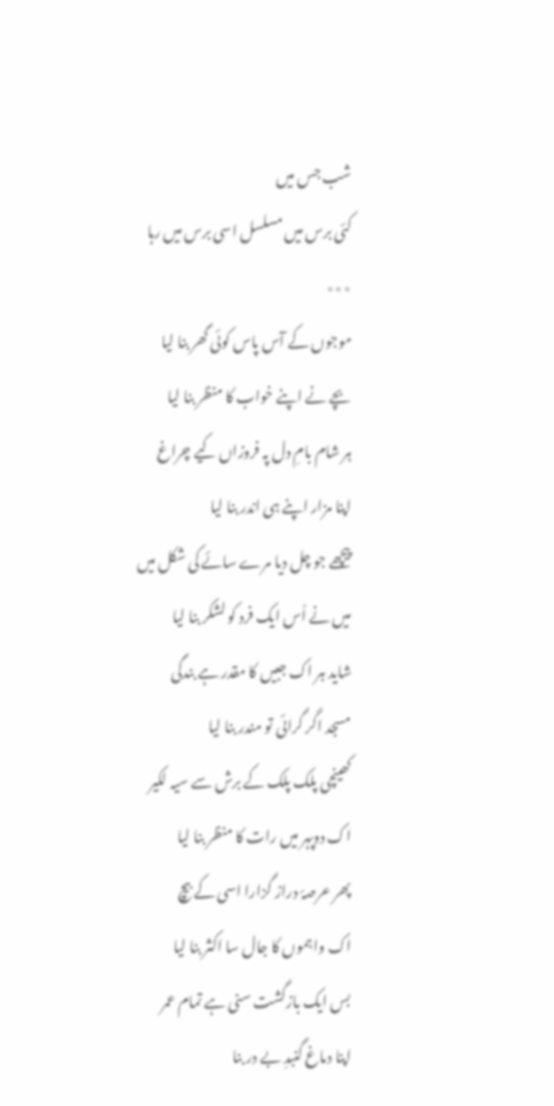شب جس میں
کئی برس میں مسلسل اسی برس میں رہا
٭٭٭
موجوں کے آس پاس کوئی گھر بنا لیا
بچے نے اپنے خواب کا منظر بنا لیا
ہر شام بامِ دل پہ فروزاں کیے چراغ
اپنا مزار اپنے ہی اندر بنا لیا
پیچھے جو چل دیا مرے سائے کی شکل میں
میں نے اُس ایک فرد کو لشکر بنا لیا
شاید ہر اک جبیں کا مقدر ہے بندگی
مسجد اگر گرائی تو مندر بنا لیا
کھینچی پلک پلک کے برش سے سیہ لکیر
اک دوپہر میں رات کا منظر بنا لیا
پھر عرصۂ دراز گزارا اسی کے بیچ
اک واہموں کا جال سا اکثر بنا لیا
بس ایک بازگشت سنی ہے تمام عمر
اپنا دماغ گنبدِ بے در بنا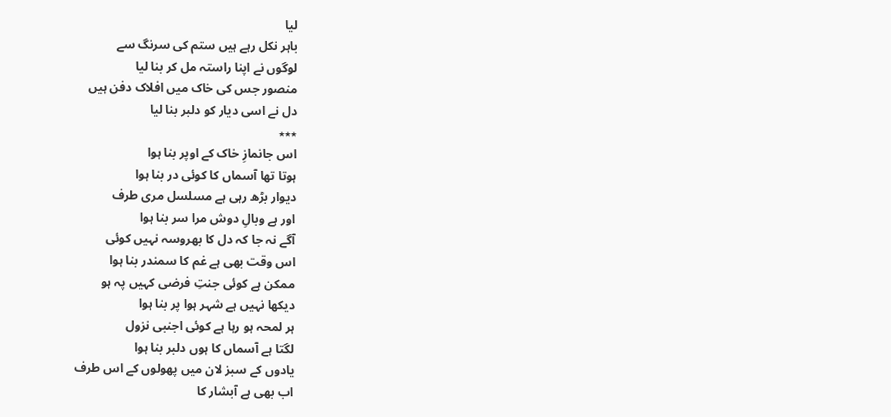لیا
باہر نکل رہے ہیں ستم کی سرنگ سے
لوگوں نے اپنا راستہ مل کر بنا لیا
منصور جس کی خاک میں افلاک دفن ہیں
دل نے اسی دیار کو دلبر بنا لیا
٭٭٭
اس جانمازِ خاک کے اوپر بنا ہوا
ہوتا تھا آسماں کا کوئی در بنا ہوا
دیوار بڑھ رہی ہے مسلسل مری طرف
اور ہے وبالِ دوش مرا سر بنا ہوا
آگے نہ جا کہ دل کا بھروسہ نہیں کوئی
اس وقت بھی ہے غم کا سمندر بنا ہوا
ممکن ہے کوئی جنتِ فرضی کہیں پہ ہو
دیکھا نہیں ہے شہر ہوا پر بنا ہوا
ہر لمحہ ہو رہا ہے کوئی اجنبی نزول
لگتا ہے آسماں کا ہوں دلبر بنا ہوا
یادوں کے سبز لان میں پھولوں کے اس طرف
اب بھی ہے آبشار کا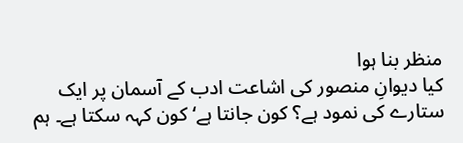منظر بنا ہوا
کیا دیوانِ منصور کی اشاعت ادب کے آسمان پر ایک ستارے کی نمود ہے؟ کون جانتا ہے‘ کون کہہ سکتا ہے۔ ہم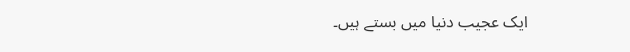ایک عجیب دنیا میں بستے ہیں۔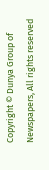Copyright © Dunya Group of Newspapers, All rights reserved